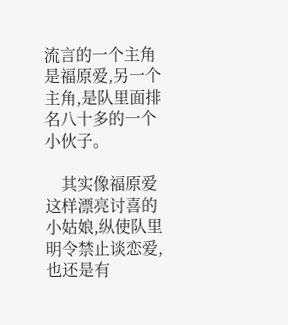流言的一个主角是福原爱,另一个主角,是队里面排名八十多的一个小伙子。

    其实像福原爱这样漂亮讨喜的小姑娘,纵使队里明令禁止谈恋爱,也还是有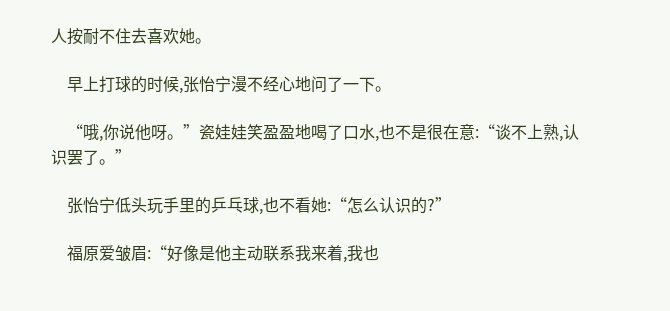人按耐不住去喜欢她。

    早上打球的时候,张怡宁漫不经心地问了一下。

    “哦,你说他呀。”瓷娃娃笑盈盈地喝了口水,也不是很在意:“谈不上熟,认识罢了。”

    张怡宁低头玩手里的乒乓球,也不看她:“怎么认识的?”

    福原爱皱眉:“好像是他主动联系我来着,我也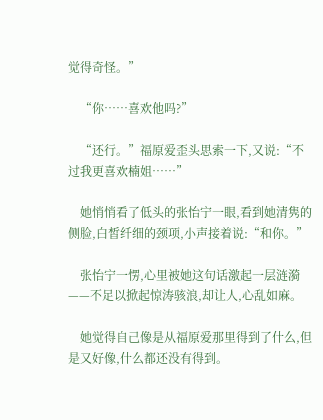觉得奇怪。”

    “你……喜欢他吗?”

    “还行。”福原爱歪头思索一下,又说:“不过我更喜欢楠姐……”

    她悄悄看了低头的张怡宁一眼,看到她清隽的侧脸,白皙纤细的颈项,小声接着说:“和你。”

    张怡宁一愣,心里被她这句话激起一层涟漪——不足以掀起惊涛骇浪,却让人,心乱如麻。

    她觉得自己像是从福原爱那里得到了什么,但是又好像,什么都还没有得到。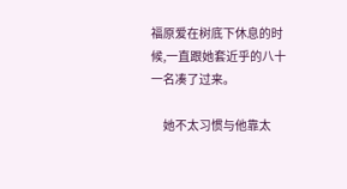福原爱在树底下休息的时候,一直跟她套近乎的八十一名凑了过来。

    她不太习惯与他靠太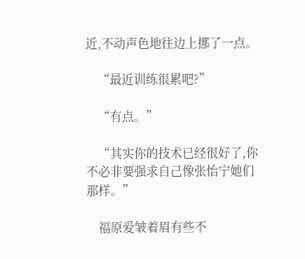近,不动声色地往边上挪了一点。

    “最近训练很累吧?”

    “有点。”

    “其实你的技术已经很好了,你不必非要强求自己像张怡宁她们那样。”

    福原爱皱着眉有些不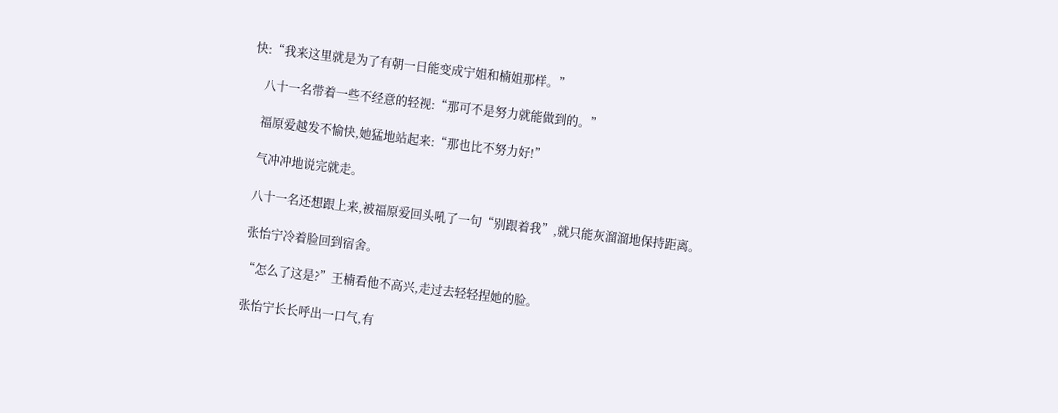快:“我来这里就是为了有朝一日能变成宁姐和楠姐那样。”

    八十一名带着一些不经意的轻视:“那可不是努力就能做到的。”

    福原爱越发不愉快,她猛地站起来:“那也比不努力好!”

    气冲冲地说完就走。

    八十一名还想跟上来,被福原爱回头吼了一句“别跟着我”,就只能灰溜溜地保持距离。

    张怡宁冷着脸回到宿舍。

    “怎么了这是?”王楠看他不高兴,走过去轻轻捏她的脸。

    张怡宁长长呼出一口气,有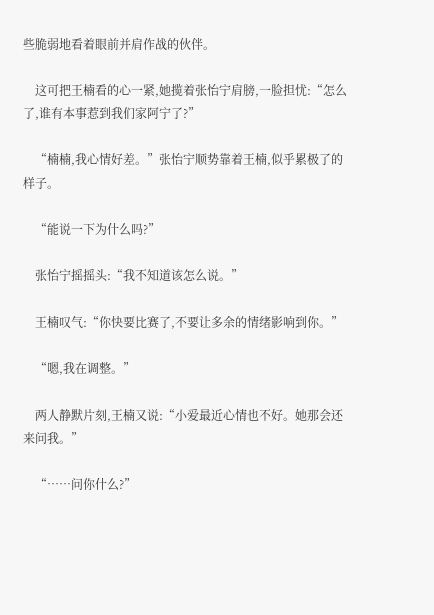些脆弱地看着眼前并肩作战的伙伴。

    这可把王楠看的心一紧,她揽着张怡宁肩膀,一脸担忧:“怎么了,谁有本事惹到我们家阿宁了?”

    “楠楠,我心情好差。”张怡宁顺势靠着王楠,似乎累极了的样子。

    “能说一下为什么吗?”

    张怡宁摇摇头:“我不知道该怎么说。”

    王楠叹气:“你快要比赛了,不要让多余的情绪影响到你。”

    “嗯,我在调整。”

    两人静默片刻,王楠又说:“小爱最近心情也不好。她那会还来问我。”

    “……问你什么?”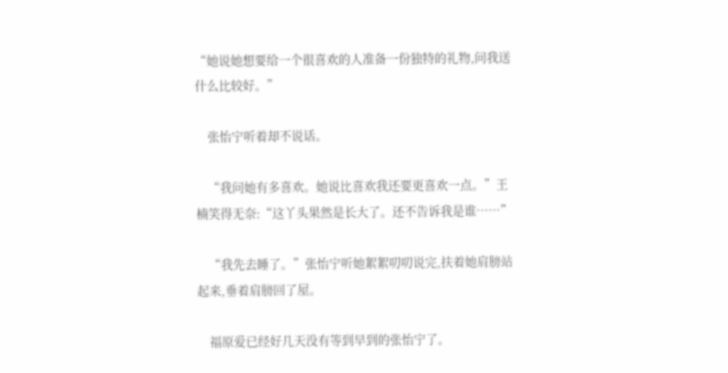“她说她想要给一个很喜欢的人准备一份独特的礼物,问我送什么比较好。”

    张怡宁听着却不说话。

    “我问她有多喜欢。她说比喜欢我还要更喜欢一点。”王楠笑得无奈:“这丫头果然是长大了。还不告诉我是谁……”

    “我先去睡了。”张怡宁听她絮絮叨叨说完,扶着她肩膀站起来,垂着肩膀回了屋。

    福原爱已经好几天没有等到早到的张怡宁了。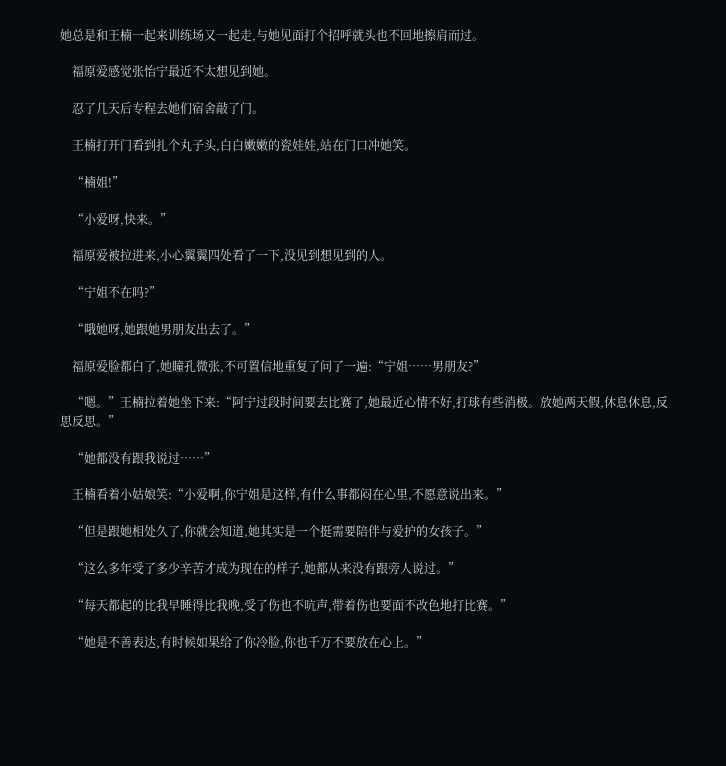她总是和王楠一起来训练场又一起走,与她见面打个招呼就头也不回地擦肩而过。

    福原爱感觉张怡宁最近不太想见到她。

    忍了几天后专程去她们宿舍敲了门。

    王楠打开门看到扎个丸子头,白白嫩嫩的瓷娃娃,站在门口冲她笑。

    “楠姐!”

    “小爱呀,快来。”

    福原爱被拉进来,小心翼翼四处看了一下,没见到想见到的人。

    “宁姐不在吗?”

    “哦她呀,她跟她男朋友出去了。”

    福原爱脸都白了,她瞳孔微张,不可置信地重复了问了一遍:“宁姐……男朋友?”

    “嗯。”王楠拉着她坐下来:“阿宁过段时间要去比赛了,她最近心情不好,打球有些消极。放她两天假,休息休息,反思反思。”

    “她都没有跟我说过……”

    王楠看着小姑娘笑:“小爱啊,你宁姐是这样,有什么事都闷在心里,不愿意说出来。”

    “但是跟她相处久了,你就会知道,她其实是一个挺需要陪伴与爱护的女孩子。”

    “这么多年受了多少辛苦才成为现在的样子,她都从来没有跟旁人说过。”

    “每天都起的比我早睡得比我晚,受了伤也不吭声,带着伤也要面不改色地打比赛。”

    “她是不善表达,有时候如果给了你冷脸,你也千万不要放在心上。”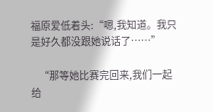福原爱低着头:“嗯,我知道。我只是好久都没跟她说话了……”

    “那等她比赛完回来,我们一起给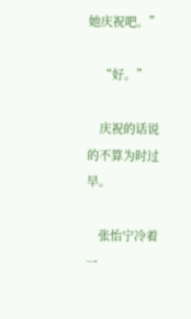她庆祝吧。”

    “好。”

    庆祝的话说的不算为时过早。

    张怡宁冷着一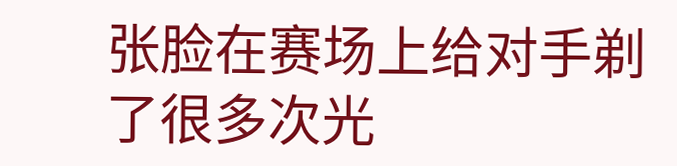张脸在赛场上给对手剃了很多次光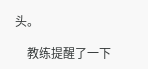头。

    教练提醒了一下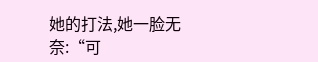她的打法,她一脸无奈:“可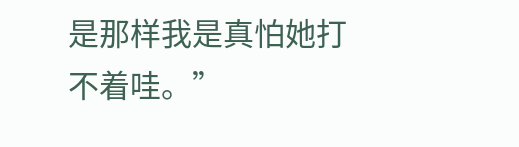是那样我是真怕她打不着哇。”